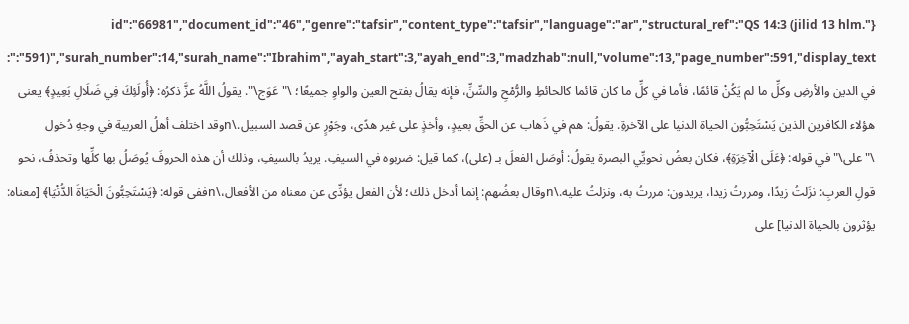{"id":"66981","document_id":"46","genre":"tafsir","content_type":"tafsir","language":"ar","structural_ref":"QS 14:3 (jilid 13 hlm. 591)","surah_number":14,"surah_name":"Ibrahim","ayah_start":3,"ayah_end":3,"madzhab":null,"volume":13,"page_number":591,"display_text":": في الدين والأرضِ وكلِّ ما لم يَكُنْ قائمًا، فأما في كلِّ ما كان قائما كالحائطِ والرُّمْحِ والسِّنِّ، فإنه يقالُ بفتح العين والواوِ جميعًا؛ \"عَوَج\". يقولُ اللَّهُ عزَّ ذكرُه: ﴿أُولَئِكَ فِي ضَلَالِ بَعِيدٍ﴾ يعنى هؤلاء الكافرين الذين يَسْتَحِبُّون الحياة الدنيا على الآخرةِ. يقولُ: هم في ذَهاب عن الحقِّ بعيدٍ، وأخذٍ على غير هدًى، وجَوْرٍ عن قصد السبيل.\nوقد اختلف أهلُ العربية في وجهِ دُخول \"على\" في قوله: ﴿عَلَى الْآخِرَةِ﴾، فكان بعضُ نحويِّي البصرة يقولُ: أوصَل الفعلَ بـ (على)، كما قيل: ضربوه في السيفِ. يريدُ بالسيفِ، وذلك أن هذه الحروفَ يُوصَلُ بها كلِّها وتحذفُ، نحو قولِ العربِ: نزَلتُ زيدًا، ومررتُ زيدا، يريدون: مررتُ به، ونزلتُ عليه.\nوقال بعضُهم: إنما أدخل ذلك؛ لأن الفعل يؤدِّى عن معناه من الأفعال،\nففى قوله: ﴿يَسْتَحِبُّونَ الْحَيَاةَ الدُّنْيَا﴾ [معناه: يؤثرون بالحياة الدنيا] على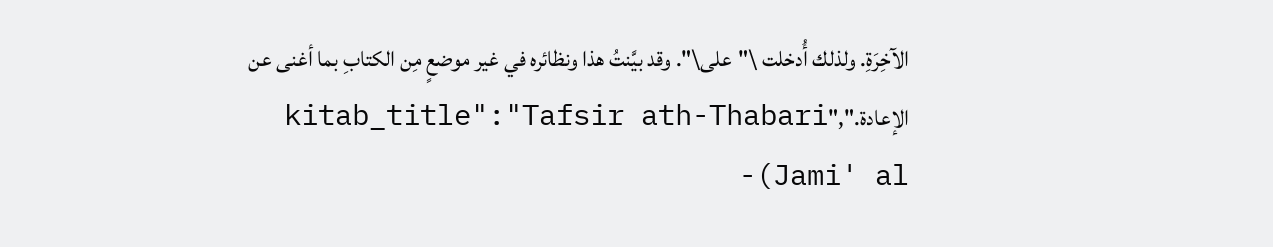الآخِرَةِ. ولذلك أُدخلت \"على\". وقد بيَّنتُ هذا ونظائره في غير موضعٍ مِن الكتابِ بما أغنى عن الإعادة.","kitab_title":"Tafsir ath-Thabari (Jami' al-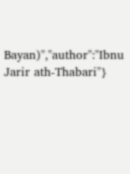Bayan)","author":"Ibnu Jarir ath-Thabari"}